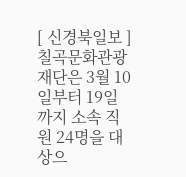[ 신경북일보 ] 칠곡문화관광재단은 3월 10일부터 19일까지 소속 직원 24명을 대상으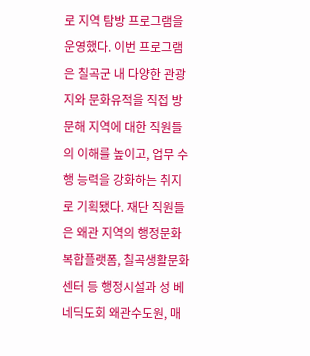로 지역 탐방 프로그램을 운영했다. 이번 프로그램은 칠곡군 내 다양한 관광지와 문화유적을 직접 방문해 지역에 대한 직원들의 이해를 높이고, 업무 수행 능력을 강화하는 취지로 기획됐다. 재단 직원들은 왜관 지역의 행정문화복합플랫폼, 칠곡생활문화센터 등 행정시설과 성 베네딕도회 왜관수도원, 매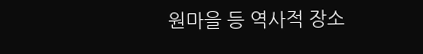원마을 등 역사적 장소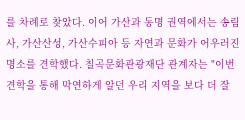를 차례로 찾았다. 이어 가산과 동명 권역에서는 송림사, 가산산성, 가산수피아 등 자연과 문화가 어우러진 명소를 견학했다. 칠곡문화관광재단 관계자는 "이번 견학을 통해 막연하게 알던 우리 지역을 보다 더 잘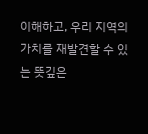이해하고, 우리 지역의 가치를 재발견할 수 있는 뜻깊은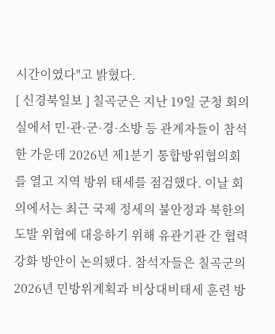시간이였다"고 밝혔다.
[ 신경북일보 ] 칠곡군은 지난 19일 군청 회의실에서 민·관·군·경·소방 등 관계자들이 참석한 가운데 2026년 제1분기 통합방위협의회를 열고 지역 방위 태세를 점검했다. 이날 회의에서는 최근 국제 정세의 불안정과 북한의 도발 위협에 대응하기 위해 유관기관 간 협력 강화 방안이 논의됐다. 참석자들은 칠곡군의 2026년 민방위계획과 비상대비태세 훈련 방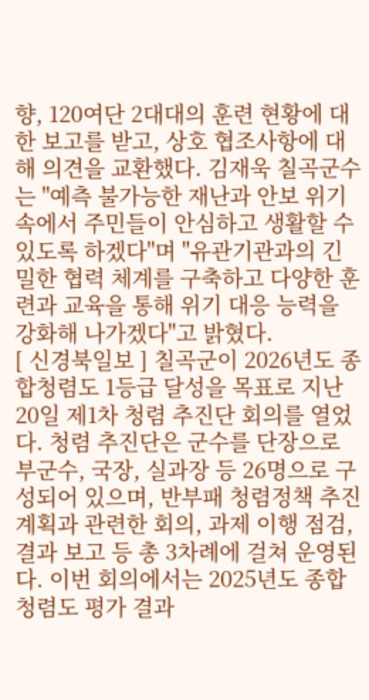향, 120여단 2대대의 훈련 현황에 대한 보고를 받고, 상호 협조사항에 대해 의견을 교환했다. 김재욱 칠곡군수는 "예측 불가능한 재난과 안보 위기 속에서 주민들이 안심하고 생활할 수 있도록 하겠다"며 "유관기관과의 긴밀한 협력 체계를 구축하고 다양한 훈련과 교육을 통해 위기 대응 능력을 강화해 나가겠다"고 밝혔다.
[ 신경북일보 ] 칠곡군이 2026년도 종합청렴도 1등급 달성을 목표로 지난 20일 제1차 청렴 추진단 회의를 열었다. 청렴 추진단은 군수를 단장으로 부군수, 국장, 실과장 등 26명으로 구성되어 있으며, 반부패 청렴정책 추진계획과 관련한 회의, 과제 이행 점검, 결과 보고 등 총 3차례에 걸쳐 운영된다. 이번 회의에서는 2025년도 종합청렴도 평가 결과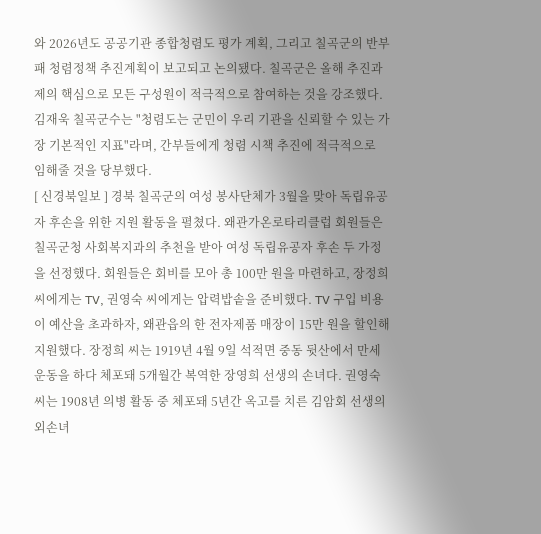와 2026년도 공공기관 종합청렴도 평가 계획, 그리고 칠곡군의 반부패 청렴정책 추진계획이 보고되고 논의됐다. 칠곡군은 올해 추진과제의 핵심으로 모든 구성원이 적극적으로 참여하는 것을 강조했다. 김재욱 칠곡군수는 "청렴도는 군민이 우리 기관을 신뢰할 수 있는 가장 기본적인 지표"라며, 간부들에게 청렴 시책 추진에 적극적으로 임해줄 것을 당부했다.
[ 신경북일보 ] 경북 칠곡군의 여성 봉사단체가 3월을 맞아 독립유공자 후손을 위한 지원 활동을 펼쳤다. 왜관가온로타리클럽 회원들은 칠곡군청 사회복지과의 추천을 받아 여성 독립유공자 후손 두 가정을 선정했다. 회원들은 회비를 모아 총 100만 원을 마련하고, 장정희 씨에게는 TV, 권영숙 씨에게는 압력밥솥을 준비했다. TV 구입 비용이 예산을 초과하자, 왜관읍의 한 전자제품 매장이 15만 원을 할인해 지원했다. 장정희 씨는 1919년 4월 9일 석적면 중동 뒷산에서 만세운동을 하다 체포돼 5개월간 복역한 장영희 선생의 손녀다. 권영숙 씨는 1908년 의병 활동 중 체포돼 5년간 옥고를 치른 김암회 선생의 외손녀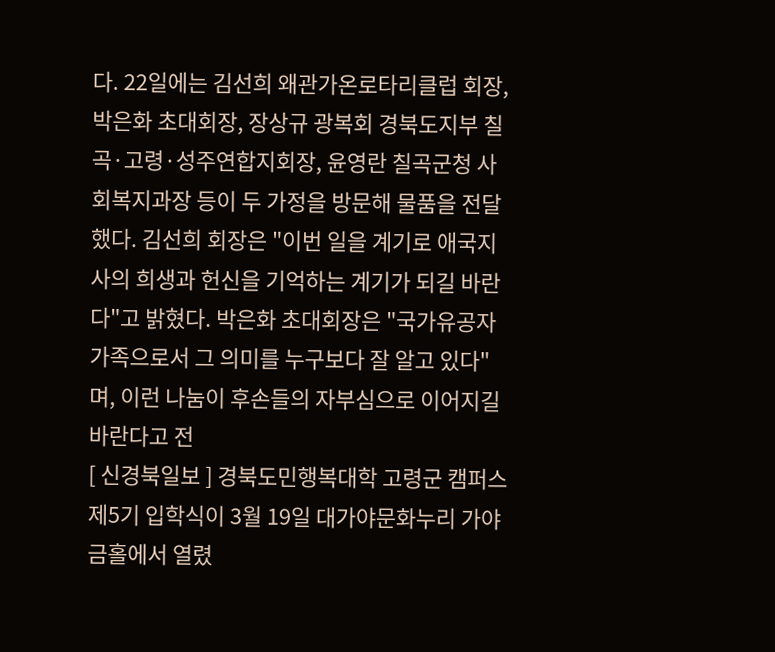다. 22일에는 김선희 왜관가온로타리클럽 회장, 박은화 초대회장, 장상규 광복회 경북도지부 칠곡·고령·성주연합지회장, 윤영란 칠곡군청 사회복지과장 등이 두 가정을 방문해 물품을 전달했다. 김선희 회장은 "이번 일을 계기로 애국지사의 희생과 헌신을 기억하는 계기가 되길 바란다"고 밝혔다. 박은화 초대회장은 "국가유공자 가족으로서 그 의미를 누구보다 잘 알고 있다"며, 이런 나눔이 후손들의 자부심으로 이어지길 바란다고 전
[ 신경북일보 ] 경북도민행복대학 고령군 캠퍼스 제5기 입학식이 3월 19일 대가야문화누리 가야금홀에서 열렸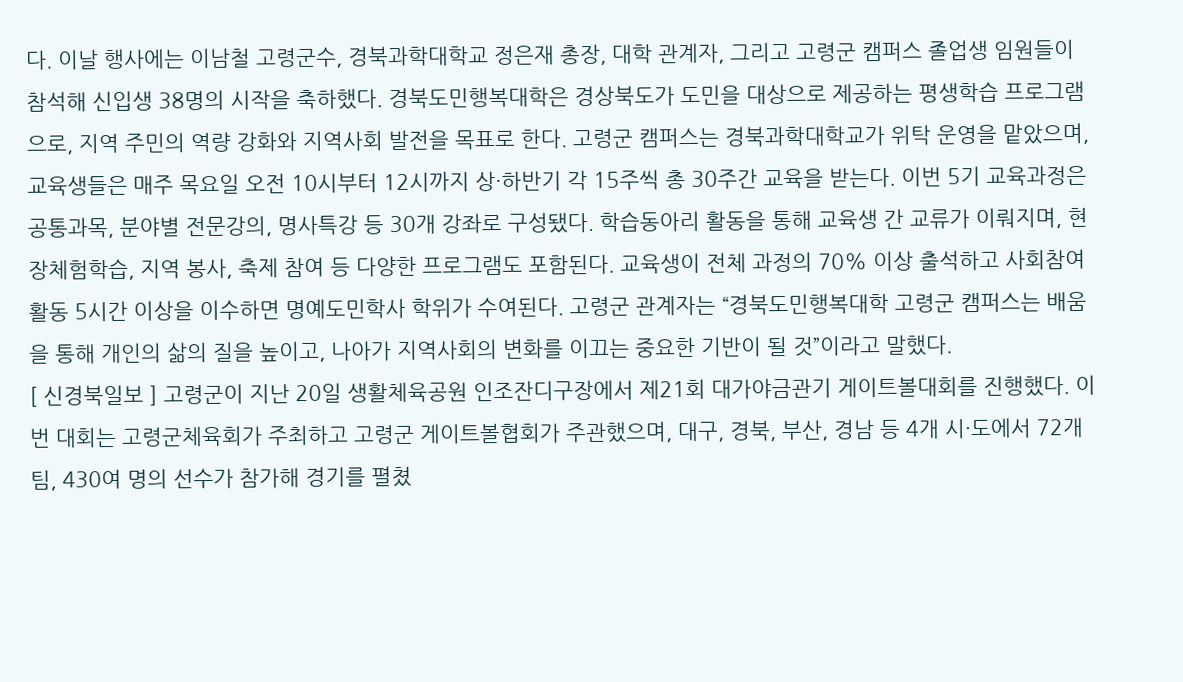다. 이날 행사에는 이남철 고령군수, 경북과학대학교 정은재 총장, 대학 관계자, 그리고 고령군 캠퍼스 졸업생 임원들이 참석해 신입생 38명의 시작을 축하했다. 경북도민행복대학은 경상북도가 도민을 대상으로 제공하는 평생학습 프로그램으로, 지역 주민의 역량 강화와 지역사회 발전을 목표로 한다. 고령군 캠퍼스는 경북과학대학교가 위탁 운영을 맡았으며, 교육생들은 매주 목요일 오전 10시부터 12시까지 상·하반기 각 15주씩 총 30주간 교육을 받는다. 이번 5기 교육과정은 공통과목, 분야별 전문강의, 명사특강 등 30개 강좌로 구성됐다. 학습동아리 활동을 통해 교육생 간 교류가 이뤄지며, 현장체험학습, 지역 봉사, 축제 참여 등 다양한 프로그램도 포함된다. 교육생이 전체 과정의 70% 이상 출석하고 사회참여활동 5시간 이상을 이수하면 명예도민학사 학위가 수여된다. 고령군 관계자는 “경북도민행복대학 고령군 캠퍼스는 배움을 통해 개인의 삶의 질을 높이고, 나아가 지역사회의 변화를 이끄는 중요한 기반이 될 것”이라고 말했다.
[ 신경북일보 ] 고령군이 지난 20일 생활체육공원 인조잔디구장에서 제21회 대가야금관기 게이트볼대회를 진행했다. 이번 대회는 고령군체육회가 주최하고 고령군 게이트볼협회가 주관했으며, 대구, 경북, 부산, 경남 등 4개 시·도에서 72개 팀, 430여 명의 선수가 참가해 경기를 펼쳤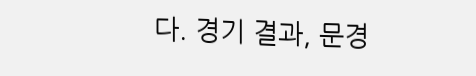다. 경기 결과, 문경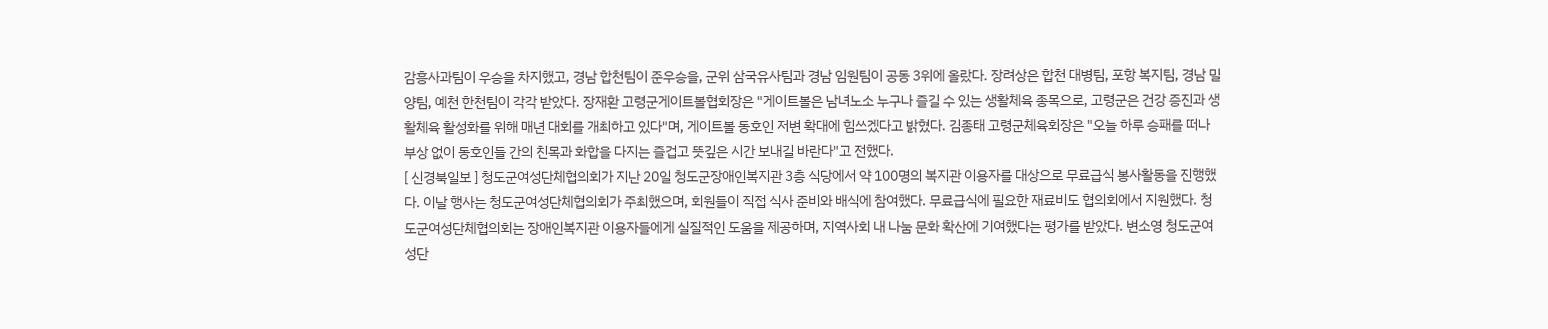감흥사과팀이 우승을 차지했고, 경남 합천팀이 준우승을, 군위 삼국유사팀과 경남 임원팀이 공동 3위에 올랐다. 장려상은 합천 대병팀, 포항 복지팀, 경남 밀양팀, 예천 한천팀이 각각 받았다. 장재환 고령군게이트볼협회장은 "게이트볼은 남녀노소 누구나 즐길 수 있는 생활체육 종목으로, 고령군은 건강 증진과 생활체육 활성화를 위해 매년 대회를 개최하고 있다"며, 게이트볼 동호인 저변 확대에 힘쓰겠다고 밝혔다. 김종태 고령군체육회장은 "오늘 하루 승패를 떠나 부상 없이 동호인들 간의 친목과 화합을 다지는 즐겁고 뜻깊은 시간 보내길 바란다"고 전했다.
[ 신경북일보 ] 청도군여성단체협의회가 지난 20일 청도군장애인복지관 3층 식당에서 약 100명의 복지관 이용자를 대상으로 무료급식 봉사활동을 진행했다. 이날 행사는 청도군여성단체협의회가 주최했으며, 회원들이 직접 식사 준비와 배식에 참여했다. 무료급식에 필요한 재료비도 협의회에서 지원했다. 청도군여성단체협의회는 장애인복지관 이용자들에게 실질적인 도움을 제공하며, 지역사회 내 나눔 문화 확산에 기여했다는 평가를 받았다. 변소영 청도군여성단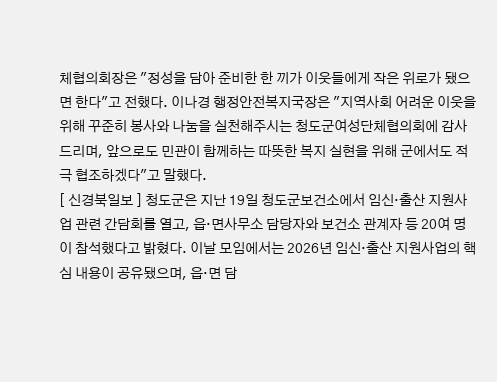체협의회장은 "정성을 담아 준비한 한 끼가 이웃들에게 작은 위로가 됐으면 한다"고 전했다. 이나경 행정안전복지국장은 "지역사회 어려운 이웃을 위해 꾸준히 봉사와 나눔을 실천해주시는 청도군여성단체협의회에 감사드리며, 앞으로도 민관이 함께하는 따뜻한 복지 실현을 위해 군에서도 적극 협조하겠다"고 말했다.
[ 신경북일보 ] 청도군은 지난 19일 청도군보건소에서 임신·출산 지원사업 관련 간담회를 열고, 읍·면사무소 담당자와 보건소 관계자 등 20여 명이 참석했다고 밝혔다. 이날 모임에서는 2026년 임신·출산 지원사업의 핵심 내용이 공유됐으며, 읍·면 담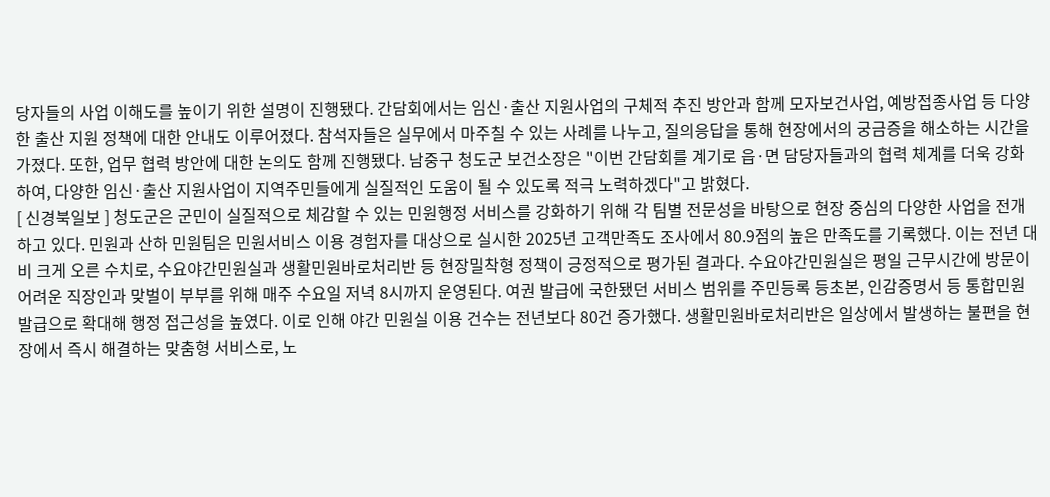당자들의 사업 이해도를 높이기 위한 설명이 진행됐다. 간담회에서는 임신·출산 지원사업의 구체적 추진 방안과 함께 모자보건사업, 예방접종사업 등 다양한 출산 지원 정책에 대한 안내도 이루어졌다. 참석자들은 실무에서 마주칠 수 있는 사례를 나누고, 질의응답을 통해 현장에서의 궁금증을 해소하는 시간을 가졌다. 또한, 업무 협력 방안에 대한 논의도 함께 진행됐다. 남중구 청도군 보건소장은 "이번 간담회를 계기로 읍·면 담당자들과의 협력 체계를 더욱 강화하여, 다양한 임신·출산 지원사업이 지역주민들에게 실질적인 도움이 될 수 있도록 적극 노력하겠다"고 밝혔다.
[ 신경북일보 ] 청도군은 군민이 실질적으로 체감할 수 있는 민원행정 서비스를 강화하기 위해 각 팀별 전문성을 바탕으로 현장 중심의 다양한 사업을 전개하고 있다. 민원과 산하 민원팀은 민원서비스 이용 경험자를 대상으로 실시한 2025년 고객만족도 조사에서 80.9점의 높은 만족도를 기록했다. 이는 전년 대비 크게 오른 수치로, 수요야간민원실과 생활민원바로처리반 등 현장밀착형 정책이 긍정적으로 평가된 결과다. 수요야간민원실은 평일 근무시간에 방문이 어려운 직장인과 맞벌이 부부를 위해 매주 수요일 저녁 8시까지 운영된다. 여권 발급에 국한됐던 서비스 범위를 주민등록 등초본, 인감증명서 등 통합민원 발급으로 확대해 행정 접근성을 높였다. 이로 인해 야간 민원실 이용 건수는 전년보다 80건 증가했다. 생활민원바로처리반은 일상에서 발생하는 불편을 현장에서 즉시 해결하는 맞춤형 서비스로, 노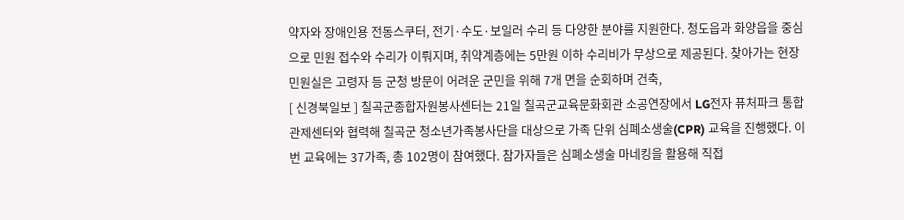약자와 장애인용 전동스쿠터, 전기·수도·보일러 수리 등 다양한 분야를 지원한다. 청도읍과 화양읍을 중심으로 민원 접수와 수리가 이뤄지며, 취약계층에는 5만원 이하 수리비가 무상으로 제공된다. 찾아가는 현장민원실은 고령자 등 군청 방문이 어려운 군민을 위해 7개 면을 순회하며 건축,
[ 신경북일보 ] 칠곡군종합자원봉사센터는 21일 칠곡군교육문화회관 소공연장에서 LG전자 퓨처파크 통합관제센터와 협력해 칠곡군 청소년가족봉사단을 대상으로 가족 단위 심폐소생술(CPR) 교육을 진행했다. 이번 교육에는 37가족, 총 102명이 참여했다. 참가자들은 심폐소생술 마네킹을 활용해 직접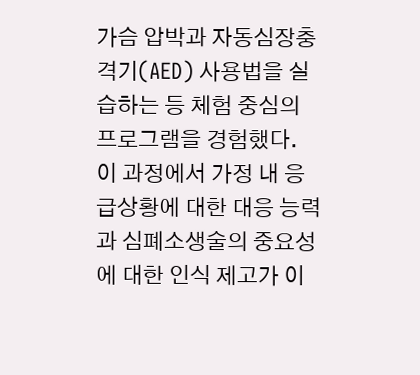가슴 압박과 자동심장충격기(AED) 사용법을 실습하는 등 체험 중심의 프로그램을 경험했다. 이 과정에서 가정 내 응급상황에 대한 대응 능력과 심폐소생술의 중요성에 대한 인식 제고가 이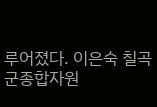루어졌다. 이은숙 칠곡군종합자원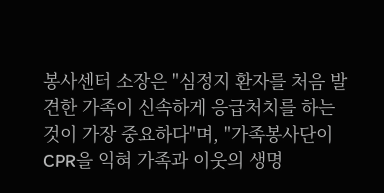봉사센터 소장은 "심정지 환자를 처음 발견한 가족이 신속하게 응급처치를 하는 것이 가장 중요하다"며, "가족봉사단이 CPR을 익혀 가족과 이웃의 생명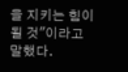을 지키는 힘이 될 것"이라고 말했다.